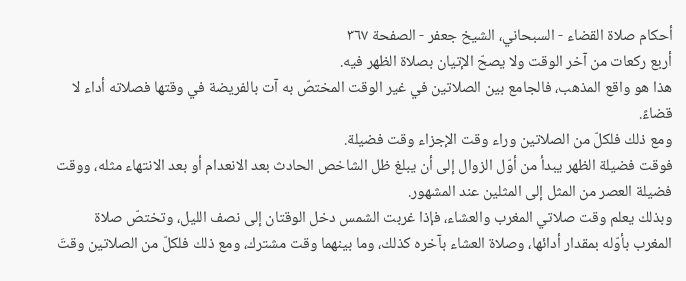أحكام صلاة القضاء - السبحاني، الشيخ جعفر - الصفحة ٣٦٧
أربع ركعات من آخر الوقت ولا يصحّ الإتيان بصلاة الظهر فيه.
هذا هو واقع المذهب، فالجامع بين الصلاتين في غير الوقت المختصّ به آت بالفريضة في وقتها فصلاته أداء لا قضاءً.
ومع ذلك فلكلّ من الصلاتين وراء وقت الإجزاء وقت فضيلة.
فوقت فضيلة الظهر يبدأ من أوّل الزوال إلى أن يبلغ ظل الشاخص الحادث بعد الانعدام أو بعد الانتهاء مثله، ووقت فضيلة العصر من المثل إلى المثلين عند المشهور.
وبذلك يعلم وقت صلاتي المغرب والعشاء، فإذا غربت الشمس دخل الوقتان إلى نصف الليل، وتختصّ صلاة المغرب بأوّله بمقدار أدائها، وصلاة العشاء بآخره كذلك، وما بينهما وقت مشترك، ومع ذلك فلكلّ من الصلاتين وقتَ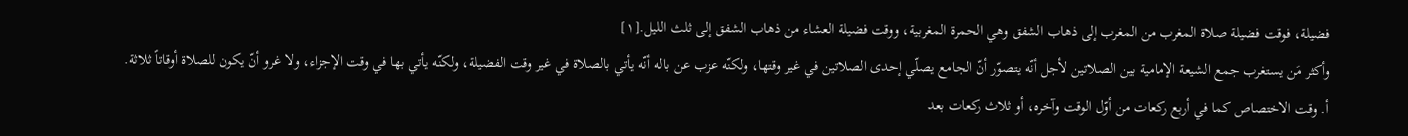فضيلة، فوقت فضيلة صلاة المغرب من المغرب إلى ذهاب الشفق وهي الحمرة المغربية، ووقت فضيلة العشاء من ذهاب الشفق إلى ثلث الليل.[١]
وأكثر مَن يستغرب جمع الشيعة الإمامية بين الصلاتين لأجل أنّه يتصوّر أنّ الجامع يصلّي إحدى الصلاتين في غير وقتها، ولكنّه عزب عن باله أنّه يأتي بالصلاة في غير وقت الفضيلة، ولكنّه يأتي بها في وقت الإجزاء، ولا غرو أنّ يكون للصلاة أوقاتاً ثلاثة.
أ. وقت الاختصاص كما في أربع ركعات من أوّل الوقت وآخره، أو ثلاث ركعات بعد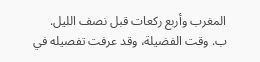المغرب وأربع ركعات قبل نصف الليل.
ب. وقت الفضيلة، وقد عرفت تفصيله في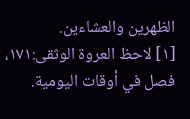الظهرين والعشاءين.
[١] لاحظ العروة الوثقى:١٧١، فصل في أوقات اليومية.